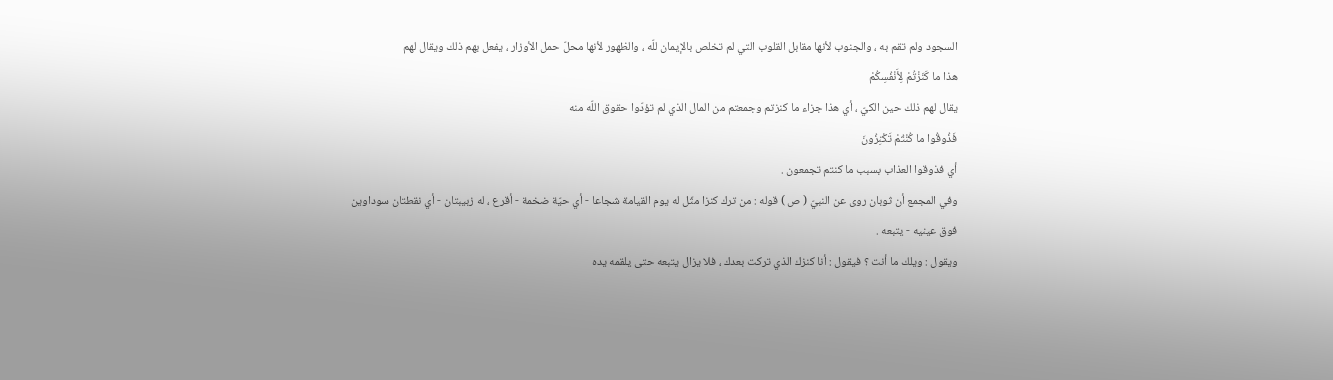السجود ولم تقم به ، والجنوب لأنها مقابل القلوب التي لم تخلص بالإيمان للّه ، والظهور لأنها محلّ حمل الأوزار ، يفعل بهم ذلك ويقال لهم
هذا ما كَنَزْتُمْ لِأَنْفُسِكُمْ
يقال لهم ذلك حين الكيّ ، أي هذا جزاء ما كنزتم وجمعتم من المال الذي لم تؤدّوا حقوق اللّه منه
فَذُوقُوا ما كُنْتُمْ تَكْنِزُونَ
أي فذوقوا العذاب بسبب ما كنتم تجمعون .
وفي المجمع أن ثوبان روى عن النبيّ ( ص ) قوله : من ترك كنزا مثّل له يوم القيامة شجاعا - أي حيّة ضخمة - أقرع ، له زبيبتان - أي نقطتان سوداوين فوق عينيه - يتبعه .
ويقول : ويلك ما أنت ؟ فيقول : أنا كنزك الذي تركت بعدك ، فلا يزال يتبعه حتى يلقمه يده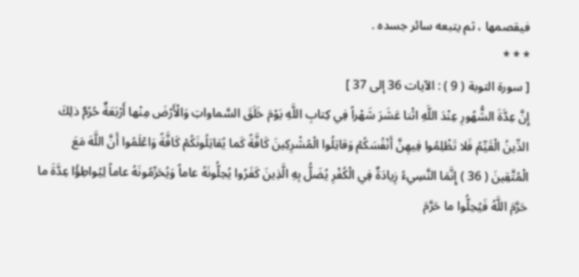فيقصمها ، ثم يتبعه سائر جسده .
* * *
[ سورة التوبة ( 9 ) : الآيات 36 إلى 37 ]
إِنَّ عِدَّةَ الشُّهُورِ عِنْدَ اللَّهِ اثْنا عَشَرَ شَهْراً فِي كِتابِ اللَّهِ يَوْمَ خَلَقَ السَّماواتِ وَالْأَرْضَ مِنْها أَرْبَعَةٌ حُرُمٌ ذلِكَ الدِّينُ الْقَيِّمُ فَلا تَظْلِمُوا فِيهِنَّ أَنْفُسَكُمْ وَقاتِلُوا الْمُشْرِكِينَ كَافَّةً كَما يُقاتِلُونَكُمْ كَافَّةً وَاعْلَمُوا أَنَّ اللَّهَ مَعَ الْمُتَّقِينَ ( 36 ) إِنَّمَا النَّسِيءُ زِيادَةٌ فِي الْكُفْرِ يُضَلُّ بِهِ الَّذِينَ كَفَرُوا يُحِلُّونَهُ عاماً وَيُحَرِّمُونَهُ عاماً لِيُواطِؤُا عِدَّةَ ما حَرَّمَ اللَّهُ فَيُحِلُّوا ما حَرَّمَ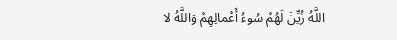اللَّهُ زُيِّنَ لَهُمْ سُوءُ أَعْمالِهِمْ وَاللَّهُ لا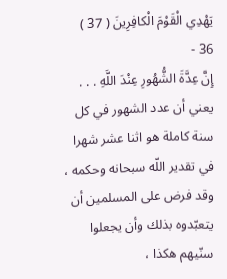يَهْدِي الْقَوْمَ الْكافِرِينَ ( 37 )
36 -
إِنَّ عِدَّةَ الشُّهُورِ عِنْدَ اللَّهِ . . .
يعني أن عدد الشهور في كل سنة كاملة هو اثنا عشر شهرا في تقدير اللّه سبحانه وحكمه ، وقد فرض على المسلمين أن يتعبّدوه بذلك وأن يجعلوا سنّيهم هكذا ،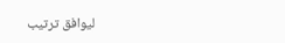ليوافق ترتيب